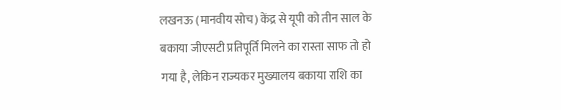लखनऊ (मानवीय सोच) केंद्र से यूपी को तीन साल के बकाया जीएसटी प्रतिपूर्ति मिलने का रास्ता साफ तो हो गया है, लेकिन राज्यकर मुख्यालय बकाया राशि का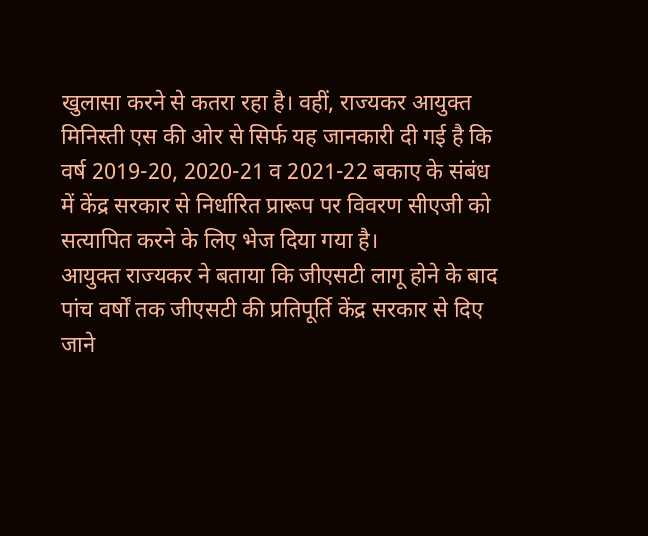खुलासा करने से कतरा रहा है। वहीं, राज्यकर आयुक्त मिनिस्ती एस की ओर से सिर्फ यह जानकारी दी गई है कि वर्ष 2019-20, 2020-21 व 2021-22 बकाए के संबंध में केंद्र सरकार से निर्धारित प्रारूप पर विवरण सीएजी को सत्यापित करने के लिए भेज दिया गया है।
आयुक्त राज्यकर ने बताया कि जीएसटी लागू होने के बाद पांच वर्षों तक जीएसटी की प्रतिपूर्ति केंद्र सरकार से दिए जाने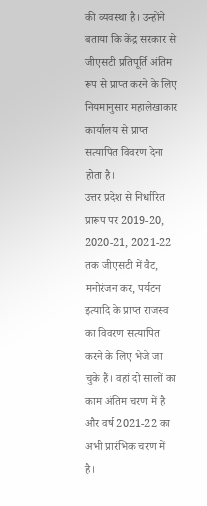की व्यवस्था है। उन्होंने बताया कि केंद्र सरकार से जीएसटी प्रतिपूर्ति अंतिम रूप से प्राप्त करने के लिए नियमानुसार महालेखाकार कार्यालय से प्राप्त सत्यापित विवरण देना होता है।
उत्तर प्रदेश से निर्धारित प्रारूप पर 2019-20, 2020-21, 2021-22 तक जीएसटी में वैट, मनोरंजन कर, पर्यटन इत्यादि के प्राप्त राजस्व का विवरण सत्यापित करने के लिए भेजे जा चुके हैं। वहां दो सालों का काम अंतिम चरण में है और वर्ष 2021-22 का अभी प्रारंभिक चरण में है।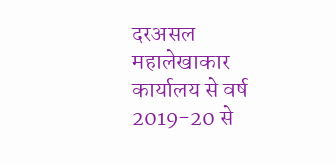दरअसल महालेखाकार कार्यालय से वर्ष 2019-20 से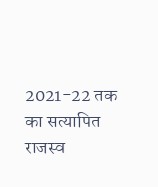2021-22 तक का सत्यापित राजस्व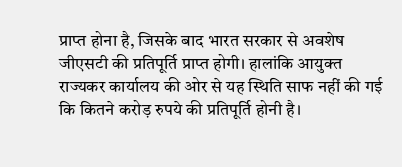प्राप्त होना है, जिसके बाद भारत सरकार से अवशेष जीएसटी की प्रतिपूर्ति प्राप्त होगी। हालांकि आयुक्त राज्यकर कार्यालय की ओर से यह स्थिति साफ नहीं की गई कि कितने करोड़ रुपये की प्रतिपूर्ति होनी है।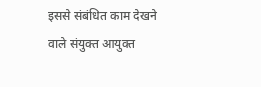इससे संबंधित काम देखने वाले संयुक्त आयुक्त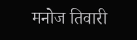मनोज तिवारी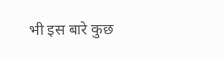भी इस बारे कुछ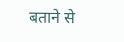बताने से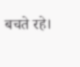बचते रहे।